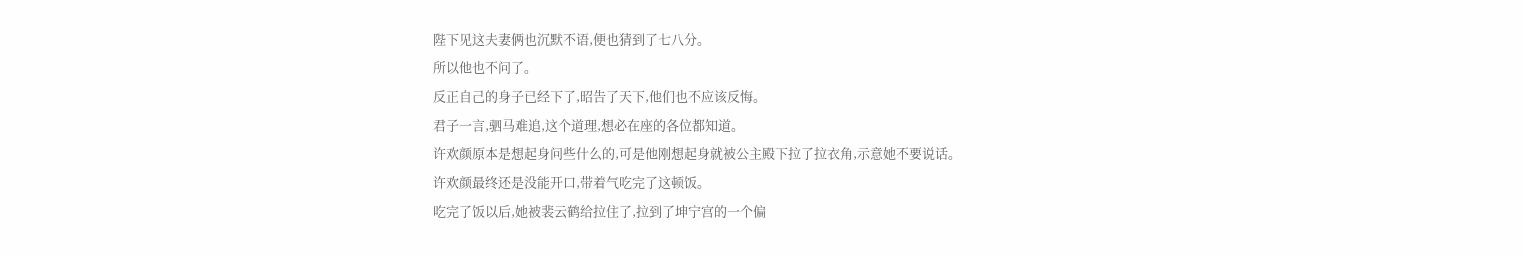陛下见这夫妻俩也沉默不语,便也猜到了七八分。
所以他也不问了。
反正自己的身子已经下了,昭告了天下,他们也不应该反悔。
君子一言,驷马难追,这个道理,想必在座的各位都知道。
许欢颜原本是想起身问些什么的,可是他刚想起身就被公主殿下拉了拉衣角,示意她不要说话。
许欢颜最终还是没能开口,带着气吃完了这顿饭。
吃完了饭以后,她被裴云鹤给拉住了,拉到了坤宁宫的一个偏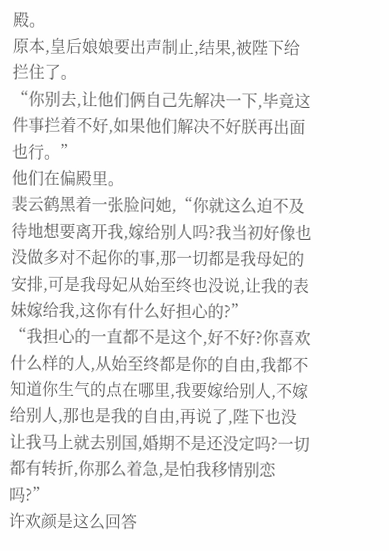殿。
原本,皇后娘娘要出声制止,结果,被陛下给拦住了。
“你别去,让他们俩自己先解决一下,毕竟这件事拦着不好,如果他们解决不好朕再出面也行。”
他们在偏殿里。
裴云鹤黑着一张脸问她,“你就这么迫不及待地想要离开我,嫁给别人吗?我当初好像也没做多对不起你的事,那一切都是我母妃的安排,可是我母妃从始至终也没说,让我的表妹嫁给我,这你有什么好担心的?”
“我担心的一直都不是这个,好不好?你喜欢什么样的人,从始至终都是你的自由,我都不知道你生气的点在哪里,我要嫁给别人,不嫁给别人,那也是我的自由,再说了,陛下也没让我马上就去别国,婚期不是还没定吗?一切都有转折,你那么着急,是怕我移情别恋吗?”
许欢颜是这么回答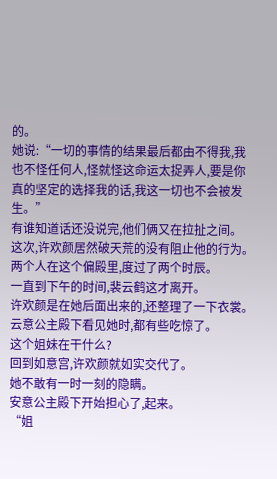的。
她说:“一切的事情的结果最后都由不得我,我也不怪任何人,怪就怪这命运太捉弄人,要是你真的坚定的选择我的话,我这一切也不会被发生。”
有谁知道话还没说完,他们俩又在拉扯之间。
这次,许欢颜居然破天荒的没有阻止他的行为。
两个人在这个偏殿里,度过了两个时辰。
一直到下午的时间,裴云鹤这才离开。
许欢颜是在她后面出来的,还整理了一下衣裳。
云意公主殿下看见她时,都有些吃惊了。
这个姐妹在干什么?
回到如意宫,许欢颜就如实交代了。
她不敢有一时一刻的隐瞒。
安意公主殿下开始担心了,起来。
“姐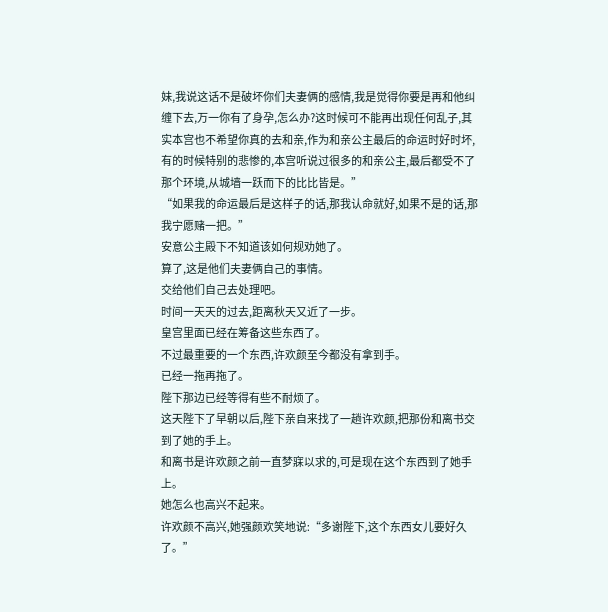妹,我说这话不是破坏你们夫妻俩的感情,我是觉得你要是再和他纠缠下去,万一你有了身孕,怎么办?这时候可不能再出现任何乱子,其实本宫也不希望你真的去和亲,作为和亲公主最后的命运时好时坏,有的时候特别的悲惨的,本宫听说过很多的和亲公主,最后都受不了那个环境,从城墙一跃而下的比比皆是。”
“如果我的命运最后是这样子的话,那我认命就好,如果不是的话,那我宁愿赌一把。”
安意公主殿下不知道该如何规劝她了。
算了,这是他们夫妻俩自己的事情。
交给他们自己去处理吧。
时间一天天的过去,距离秋天又近了一步。
皇宫里面已经在筹备这些东西了。
不过最重要的一个东西,许欢颜至今都没有拿到手。
已经一拖再拖了。
陛下那边已经等得有些不耐烦了。
这天陛下了早朝以后,陛下亲自来找了一趟许欢颜,把那份和离书交到了她的手上。
和离书是许欢颜之前一直梦寐以求的,可是现在这个东西到了她手上。
她怎么也高兴不起来。
许欢颜不高兴,她强颜欢笑地说:“多谢陛下,这个东西女儿要好久了。”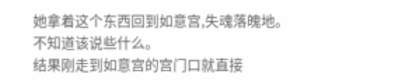她拿着这个东西回到如意宫,失魂落魄地。
不知道该说些什么。
结果刚走到如意宫的宫门口就直接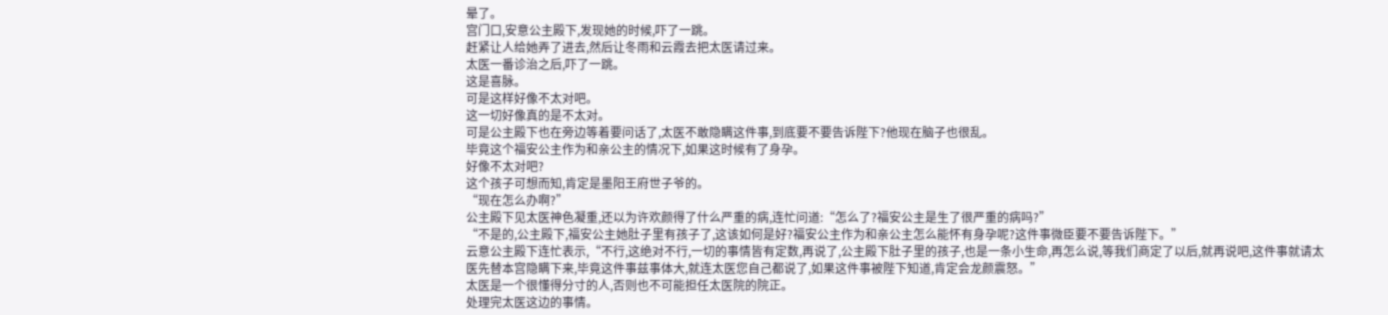晕了。
宫门口,安意公主殿下,发现她的时候,吓了一跳。
赶紧让人给她弄了进去,然后让冬雨和云霞去把太医请过来。
太医一番诊治之后,吓了一跳。
这是喜脉。
可是这样好像不太对吧。
这一切好像真的是不太对。
可是公主殿下也在旁边等着要问话了,太医不敢隐瞒这件事,到底要不要告诉陛下?他现在脑子也很乱。
毕竟这个福安公主作为和亲公主的情况下,如果这时候有了身孕。
好像不太对吧?
这个孩子可想而知,肯定是墨阳王府世子爷的。
“现在怎么办啊?”
公主殿下见太医神色凝重,还以为许欢颜得了什么严重的病,连忙问道:“怎么了?福安公主是生了很严重的病吗?”
“不是的,公主殿下,福安公主她肚子里有孩子了,这该如何是好?福安公主作为和亲公主怎么能怀有身孕呢?这件事微臣要不要告诉陛下。”
云意公主殿下连忙表示,“不行,这绝对不行,一切的事情皆有定数,再说了,公主殿下肚子里的孩子,也是一条小生命,再怎么说,等我们商定了以后,就再说吧,这件事就请太医先替本宫隐瞒下来,毕竟这件事兹事体大,就连太医您自己都说了,如果这件事被陛下知道,肯定会龙颜震怒。”
太医是一个很懂得分寸的人,否则也不可能担任太医院的院正。
处理完太医这边的事情。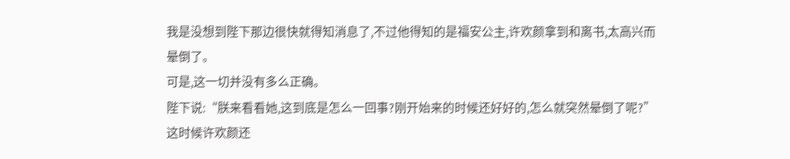我是没想到陛下那边很快就得知消息了,不过他得知的是福安公主,许欢颜拿到和离书,太高兴而晕倒了。
可是,这一切并没有多么正确。
陛下说:“朕来看看她,这到底是怎么一回事?刚开始来的时候还好好的,怎么就突然晕倒了呢?”
这时候许欢颜还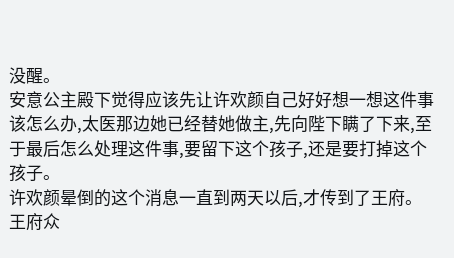没醒。
安意公主殿下觉得应该先让许欢颜自己好好想一想这件事该怎么办,太医那边她已经替她做主,先向陛下瞒了下来,至于最后怎么处理这件事,要留下这个孩子,还是要打掉这个孩子。
许欢颜晕倒的这个消息一直到两天以后,才传到了王府。
王府众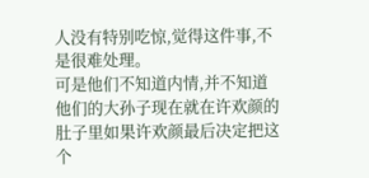人没有特别吃惊,觉得这件事,不是很难处理。
可是他们不知道内情,并不知道他们的大孙子现在就在许欢颜的肚子里如果许欢颜最后决定把这个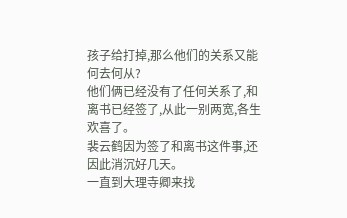孩子给打掉,那么他们的关系又能何去何从?
他们俩已经没有了任何关系了,和离书已经签了,从此一别两宽,各生欢喜了。
裴云鹤因为签了和离书这件事,还因此消沉好几天。
一直到大理寺卿来找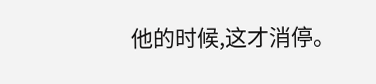他的时候,这才消停。